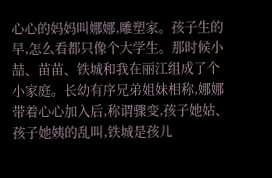心心的妈妈叫娜娜,雕塑家。孩子生的早,怎么看都只像个大学生。那时候小喆、苗苗、铁城和我在丽江组成了个小家庭。长幼有序兄弟姐妹相称,娜娜带着心心加入后,称谓骤变,孩子她姑、孩子她姨的乱叫,铁城是孩儿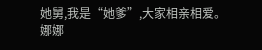她舅,我是“她爹”,大家相亲相爱。
娜娜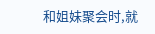和姐妹聚会时,就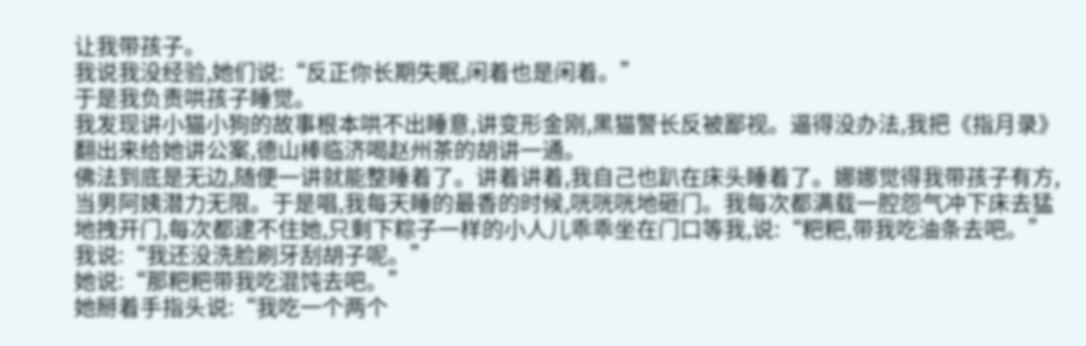让我带孩子。
我说我没经验,她们说:“反正你长期失眠,闲着也是闲着。”
于是我负责哄孩子睡觉。
我发现讲小猫小狗的故事根本哄不出睡意,讲变形金刚,黑猫警长反被鄙视。逼得没办法,我把《指月录》翻出来给她讲公案,德山棒临济喝赵州茶的胡讲一通。
佛法到底是无边,随便一讲就能整睡着了。讲着讲着,我自己也趴在床头睡着了。娜娜觉得我带孩子有方,当男阿姨潜力无限。于是唱,我每天睡的最香的时候,咣咣咣地砸门。我每次都满载一腔怨气冲下床去猛地拽开门,每次都逮不住她,只剩下粽子一样的小人儿乖乖坐在门口等我,说:“粑粑,带我吃油条去吧。”
我说:“我还没洗脸刷牙刮胡子呢。”
她说:“那粑粑带我吃混饨去吧。”
她掰着手指头说:“我吃一个两个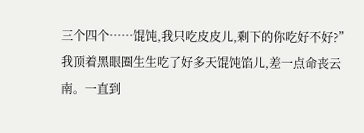三个四个……馄饨,我只吃皮皮儿,剩下的你吃好不好?”
我顶着黑眼圈生生吃了好多天馄饨馅儿,差一点命丧云南。一直到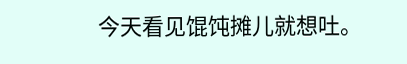今天看见馄饨摊儿就想吐。